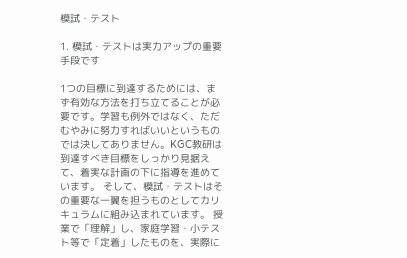模試・テスト

1. 模試・テストは実力アップの重要手段です

1つの目標に到達するためには、まず有効な方法を打ち立てることが必要です。学習も例外ではなく、ただむやみに努力すればいいというものでは決してありません。KGC教研は到達すべき目標をしっかり見据えて、着実な計画の下に指導を進めています。 そして、模試・テストはその重要な一翼を担うものとしてカリキュラムに組み込まれています。 授業で「理解」し、家庭学習・小テスト等で「定着」したものを、実際に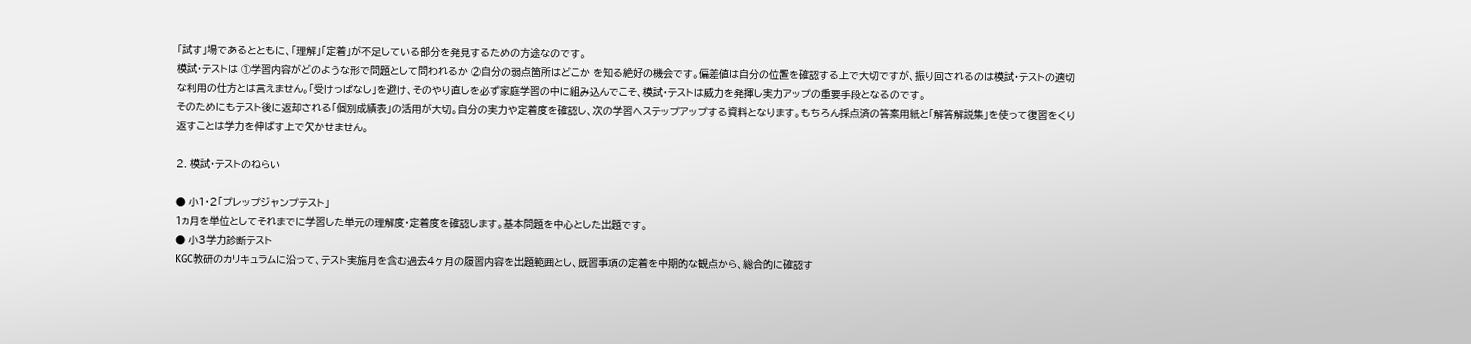「試す」場であるとともに、「理解」「定着」が不足している部分を発見するための方途なのです。
模試・テストは ①学習内容がどのような形で問題として問われるか ②自分の弱点箇所はどこか を知る絶好の機会です。偏差値は自分の位置を確認する上で大切ですが、振り回されるのは模試・テストの適切な利用の仕方とは言えません。「受けっぱなし」を避け、そのやり直しを必ず家庭学習の中に組み込んでこそ、模試・テストは威力を発揮し実力アップの重要手段となるのです。
そのためにもテスト後に返却される「個別成績表」の活用が大切。自分の実力や定着度を確認し、次の学習へステップアップする資料となります。もちろん採点済の答案用紙と「解答解説集」を使って復習をくり返すことは学力を伸ばす上で欠かせません。

2. 模試・テストのねらい

● 小1・2「プレップジャンプテスト」
1ヵ月を単位としてそれまでに学習した単元の理解度・定着度を確認します。基本問題を中心とした出題です。
● 小3学力診断テスト
KGC教研のカリキュラムに沿って、テスト実施月を含む過去4ヶ月の履習内容を出題範囲とし、既習事項の定着を中期的な観点から、総合的に確認す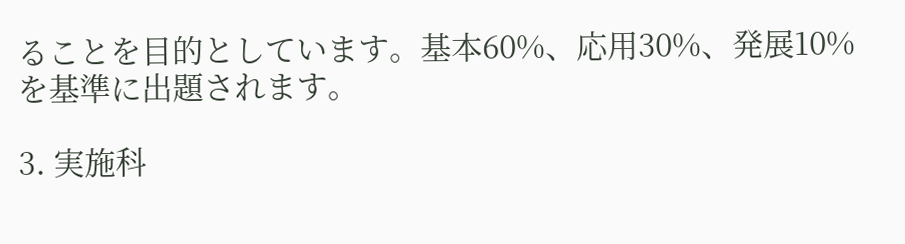ることを目的としています。基本60%、応用30%、発展10%を基準に出題されます。

3. 実施科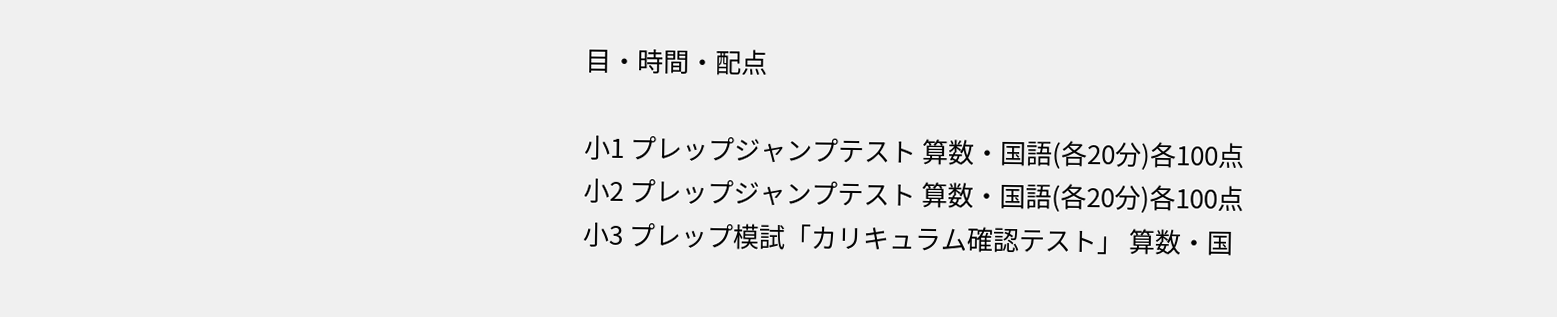目・時間・配点

小1 プレップジャンプテスト 算数・国語(各20分)各100点
小2 プレップジャンプテスト 算数・国語(各20分)各100点
小3 プレップ模試「カリキュラム確認テスト」 算数・国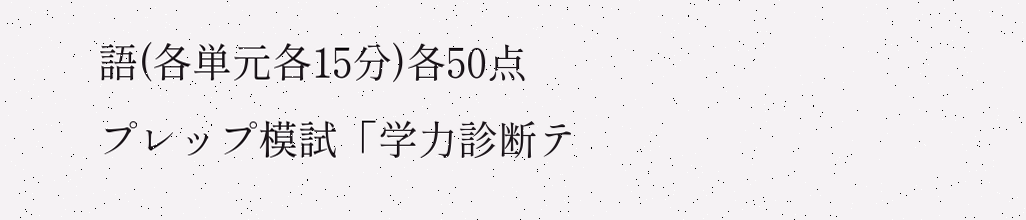語(各単元各15分)各50点
プレップ模試「学力診断テ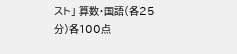スト」 算数・国語(各25分)各100点